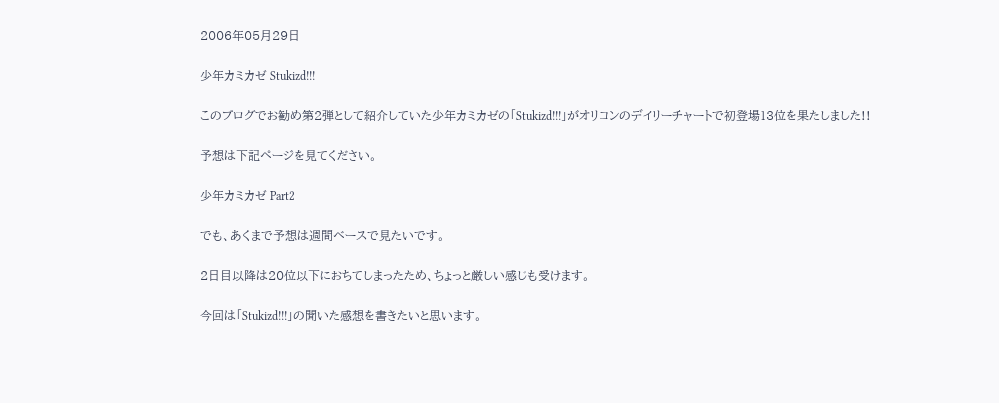2006年05月29日

少年カミカゼ Stukizd!!!

このブログでお勧め第2弾として紹介していた少年カミカゼの「Stukizd!!!」がオリコンのデイリーチャートで初登場13位を果たしました!!

予想は下記ページを見てください。

少年カミカゼ Part2

でも、あくまで予想は週間ベースで見たいです。

2日目以降は20位以下におちてしまったため、ちょっと厳しい感じも受けます。

今回は「Stukizd!!!」の聞いた感想を書きたいと思います。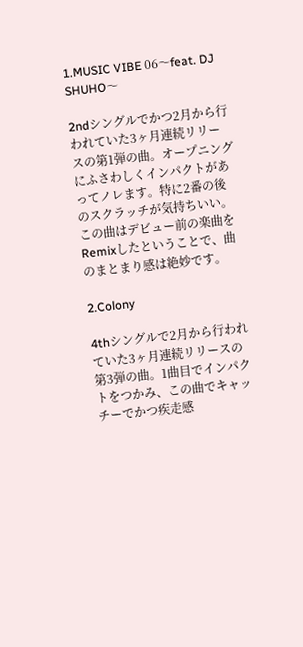1.MUSIC VIBE 06〜feat. DJ SHUHO〜

2ndシングルでかつ2月から行われていた3ヶ月連続リリースの第1弾の曲。オープニングにふさわしくインパクトがあってノレます。特に2番の後のスクラッチが気持ちいい。 この曲はデビュー前の楽曲をRemixしたということで、曲のまとまり感は絶妙です。

2.Colony

4thシングルで2月から行われていた3ヶ月連続リリースの第3弾の曲。1曲目でインパクトをつかみ、この曲でキャッチーでかつ疾走感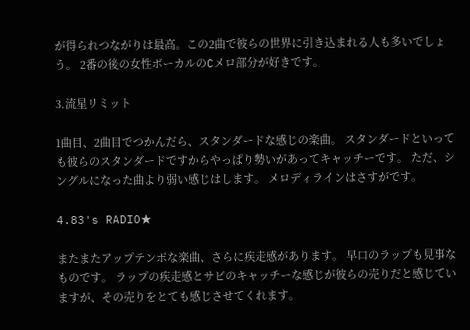が得られつながりは最高。この2曲で彼らの世界に引き込まれる人も多いでしょう。 2番の後の女性ボーカルのCメロ部分が好きです。

3.流星リミット

1曲目、2曲目でつかんだら、スタンダードな感じの楽曲。 スタンダードといっても彼らのスタンダードですからやっぱり勢いがあってキャッチーです。 ただ、シングルになった曲より弱い感じはします。 メロディラインはさすがです。

4.83's RADIO★

またまたアップテンポな楽曲、さらに疾走感があります。 早口のラップも見事なものです。 ラップの疾走感とサビのキャッチーな感じが彼らの売りだと感じていますが、その売りをとても感じさせてくれます。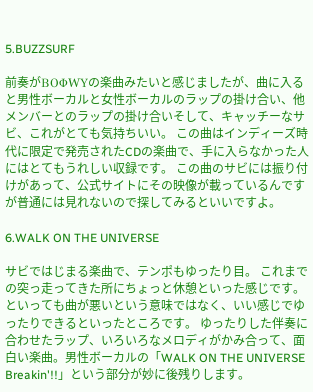5.BUZZSURF

前奏がBOΦWYの楽曲みたいと感じましたが、曲に入ると男性ボーカルと女性ボーカルのラップの掛け合い、他メンバーとのラップの掛け合いそして、キャッチーなサビ、これがとても気持ちいい。 この曲はインディーズ時代に限定で発売されたCDの楽曲で、手に入らなかった人にはとてもうれしい収録です。 この曲のサビには振り付けがあって、公式サイトにその映像が載っているんですが普通には見れないので探してみるといいですよ。

6.WALK ON THE UNIVERSE

サビではじまる楽曲で、テンポもゆったり目。 これまでの突っ走ってきた所にちょっと休憩といった感じです。 といっても曲が悪いという意味ではなく、いい感じでゆったりできるといったところです。 ゆったりした伴奏に合わせたラップ、いろいろなメロディがかみ合って、面白い楽曲。男性ボーカルの「WALK ON THE UNIVERSE Breakin'!!」という部分が妙に後残りします。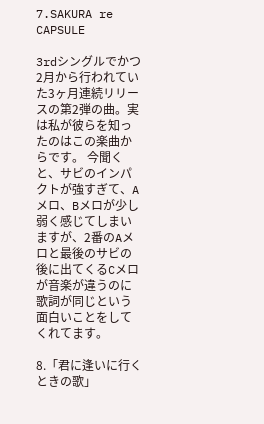7.SAKURA re CAPSULE

3rdシングルでかつ2月から行われていた3ヶ月連続リリースの第2弾の曲。実は私が彼らを知ったのはこの楽曲からです。 今聞くと、サビのインパクトが強すぎて、Aメロ、Bメロが少し弱く感じてしまいますが、2番のAメロと最後のサビの後に出てくるCメロが音楽が違うのに歌詞が同じという面白いことをしてくれてます。

8.「君に逢いに行くときの歌」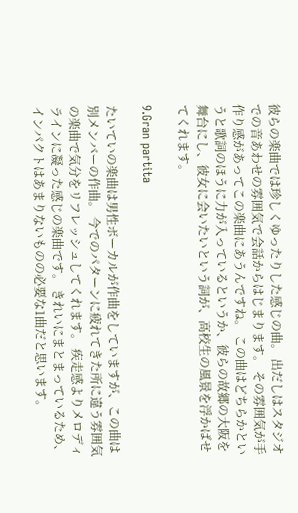彼らの楽曲では珍しくゆったりした感じの曲。 出だしはスタジオでの音あわせの雰囲気で会話からはじまります。 その雰囲気が手作り感があってこの楽曲にあうんですね。 この曲はどちらかというと歌詞のほうに力が入っているというか、彼らの故郷の大阪を舞台にし、彼女に会いたいという詞が、高校生の風景を浮かばせてくれます。

9.Gran partita

たいていの楽曲は男性ボーカルが作曲をしていますが、この曲は別メンバーの作曲。 今でのパターンに疲れてきた所に違う雰囲気の楽曲で気分をリフレッシュしてくれます。 疾走感よりメロディラインに凝った感じの楽曲です。 きれいにまとまっているため、インパクトはあまりないものの必要な1曲だと思います。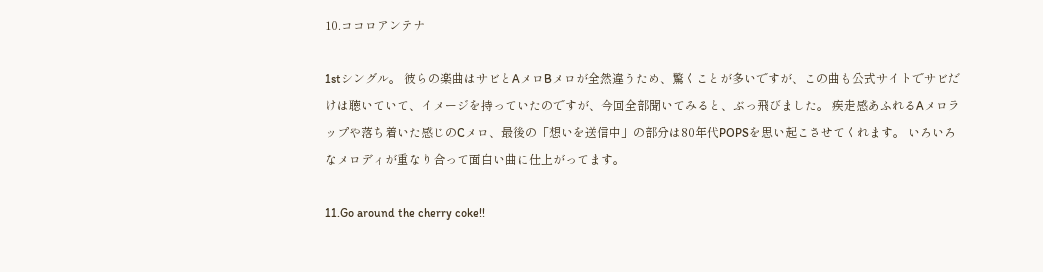10.ココロアンテナ

1stシングル。 彼らの楽曲はサビとAメロBメロが全然違うため、驚くことが多いですが、この曲も公式サイトでサビだけは聴いていて、イメージを持っていたのですが、今回全部聞いてみると、ぶっ飛びました。 疾走感あふれるAメロラップや落ち着いた感じのCメロ、最後の「想いを送信中」の部分は80年代POPSを思い起こさせてくれます。 いろいろなメロディが重なり合って面白い曲に仕上がってます。

11.Go around the cherry coke!!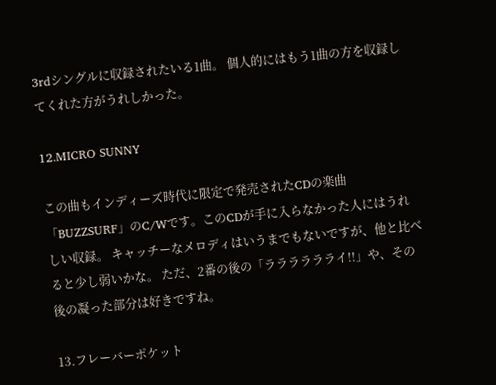3rdシングルに収録されたいる1曲。 個人的にはもう1曲の方を収録してくれた方がうれしかった。

12.MICRO SUNNY

この曲もインディーズ時代に限定で発売されたCDの楽曲「BUZZSURF」のC/Wです。このCDが手に入らなかった人にはうれしい収録。 キャッチーなメロディはいうまでもないですが、他と比べると少し弱いかな。 ただ、2番の後の「ラララララライ!!」や、その後の凝った部分は好きですね。

13.フレーバーポケット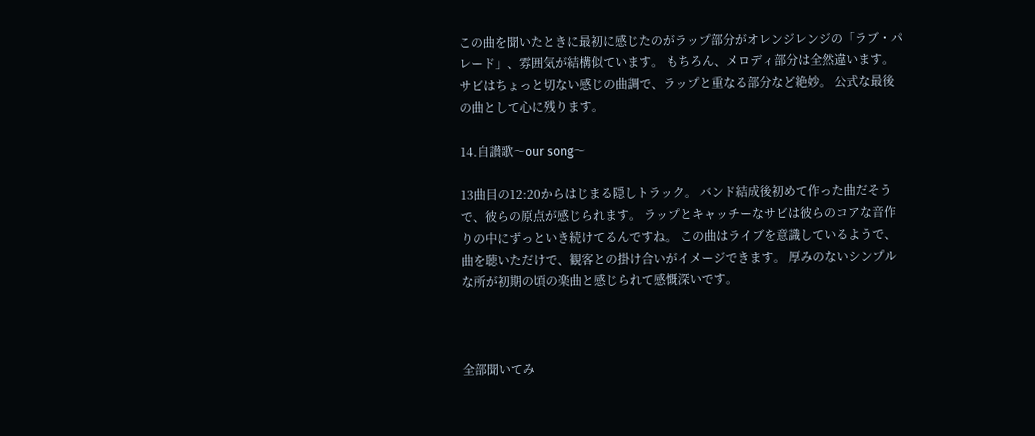この曲を聞いたときに最初に感じたのがラップ部分がオレンジレンジの「ラブ・パレード」、雰囲気が結構似ています。 もちろん、メロディ部分は全然違います。 サビはちょっと切ない感じの曲調で、ラップと重なる部分など絶妙。 公式な最後の曲として心に残ります。

14.自讃歌〜our song〜

13曲目の12:20からはじまる隠しトラック。 バンド結成後初めて作った曲だそうで、彼らの原点が感じられます。 ラップとキャッチーなサビは彼らのコアな音作りの中にずっといき続けてるんですね。 この曲はライブを意識しているようで、曲を聴いただけで、観客との掛け合いがイメージできます。 厚みのないシンプルな所が初期の頃の楽曲と感じられて感慨深いです。



全部聞いてみ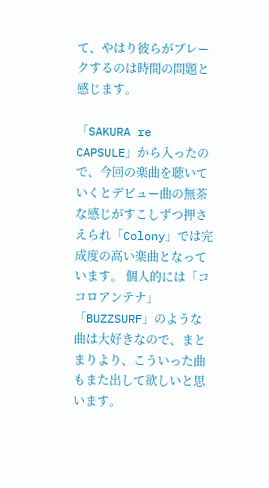て、やはり彼らがブレークするのは時間の問題と感じます。

「SAKURA re CAPSULE」から入ったので、今回の楽曲を聴いていくとデビュー曲の無茶な感じがすこしずつ押さえられ「Colony」では完成度の高い楽曲となっています。 個人的には「ココロアンテナ」「BUZZSURF」のような曲は大好きなので、まとまりより、こういった曲もまた出して欲しいと思います。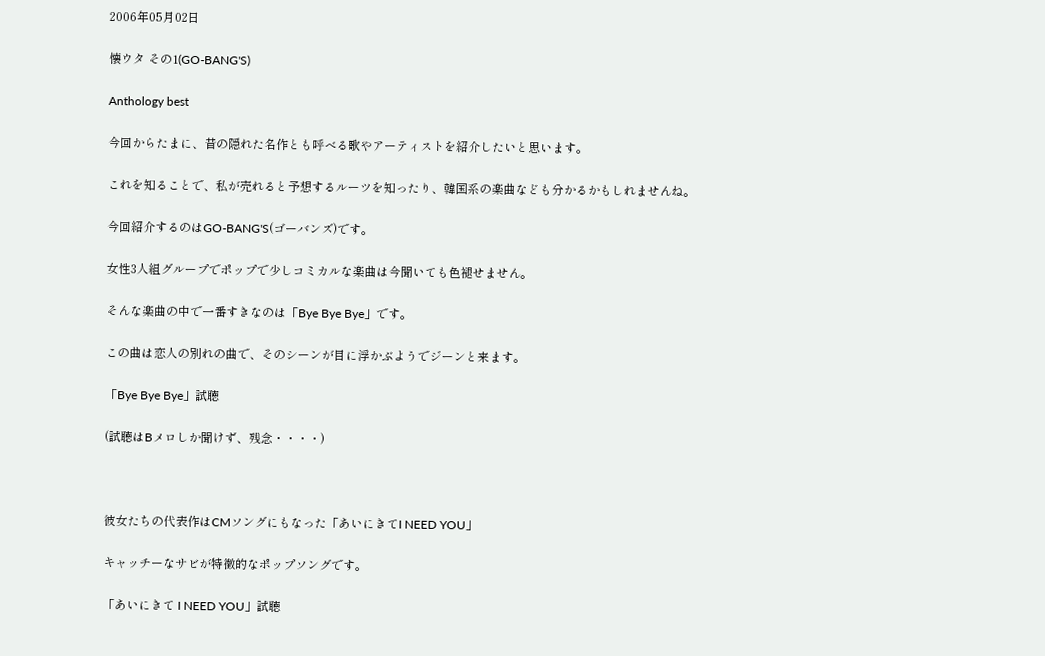2006年05月02日

懐ウタ その1(GO-BANG'S)

Anthology best

今回からたまに、昔の隠れた名作とも呼べる歌やアーティストを紹介したいと思います。

これを知ることで、私が売れると予想するルーツを知ったり、韓国系の楽曲なども分かるかもしれませんね。

今回紹介するのはGO-BANG'S(ゴーバンズ)です。

女性3人組グループでポップで少しコミカルな楽曲は今聞いても色褪せません。

そんな楽曲の中で一番すきなのは「Bye Bye Bye」です。

この曲は恋人の別れの曲で、そのシーンが目に浮かぶようでジーンと来ます。

「Bye Bye Bye」試聴

(試聴はBメロしか聞けず、残念・・・・)



彼女たちの代表作はCMソングにもなった「あいにきてI NEED YOU」

キャッチーなサビが特徴的なポップソングです。

「あいにきて I NEED YOU」試聴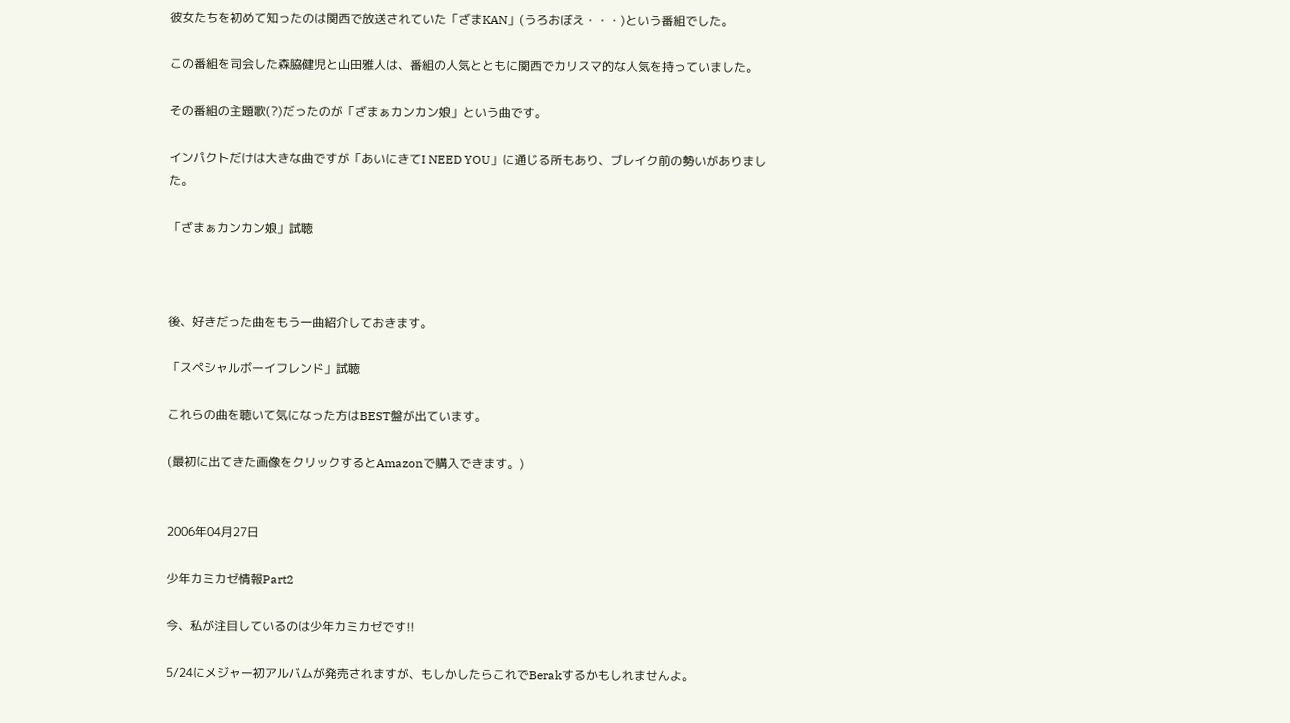彼女たちを初めて知ったのは関西で放送されていた「ざまKAN」(うろおぼえ・・・)という番組でした。

この番組を司会した森脇健児と山田雅人は、番組の人気とともに関西でカリスマ的な人気を持っていました。

その番組の主題歌(?)だったのが「ざまぁカンカン娘」という曲です。

インパクトだけは大きな曲ですが「あいにきてI NEED YOU」に通じる所もあり、ブレイク前の勢いがありました。

「ざまぁカンカン娘」試聴



後、好きだった曲をもう一曲紹介しておきます。

「スペシャルボーイフレンド」試聴

これらの曲を聴いて気になった方はBEST盤が出ています。

(最初に出てきた画像をクリックするとAmazonで購入できます。)


2006年04月27日

少年カミカゼ情報Part2

今、私が注目しているのは少年カミカゼです!!

5/24にメジャー初アルバムが発売されますが、もしかしたらこれでBerakするかもしれませんよ。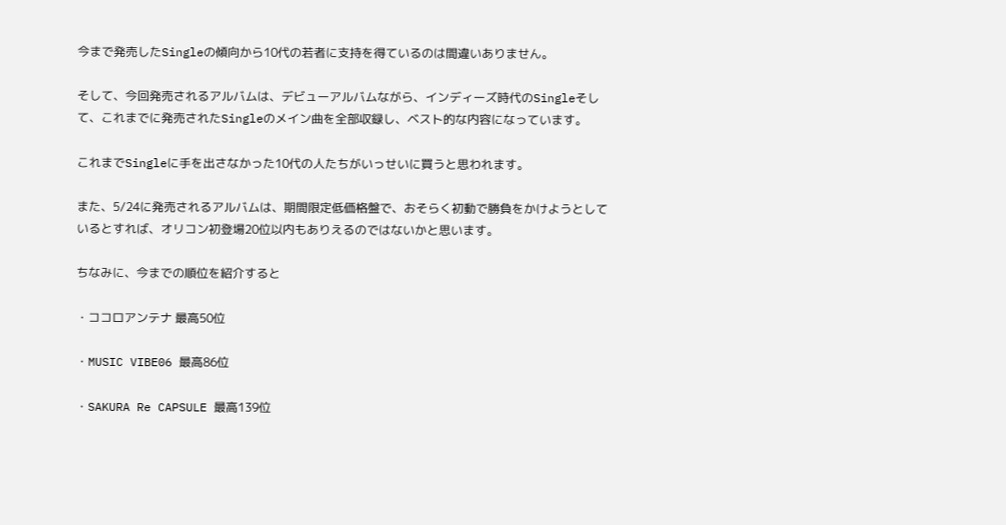今まで発売したSingleの傾向から10代の若者に支持を得ているのは間違いありません。

そして、今回発売されるアルバムは、デビューアルバムながら、インディーズ時代のSingleそして、これまでに発売されたSingleのメイン曲を全部収録し、ベスト的な内容になっています。

これまでSingleに手を出さなかった10代の人たちがいっせいに買うと思われます。

また、5/24に発売されるアルバムは、期間限定低価格盤で、おそらく初動で勝負をかけようとしているとすれば、オリコン初登場20位以内もありえるのではないかと思います。

ちなみに、今までの順位を紹介すると

・ココロアンテナ 最高50位

・MUSIC VIBE06 最高86位

・SAKURA Re CAPSULE 最高139位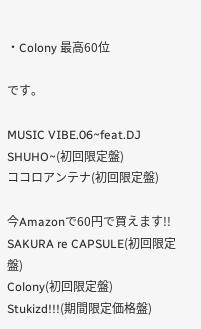・Colony 最高60位

です。

MUSIC VIBE.06~feat.DJ SHUHO~(初回限定盤)
ココロアンテナ(初回限定盤)

今Amazonで60円で買えます!!
SAKURA re CAPSULE(初回限定盤)
Colony(初回限定盤)
Stukizd!!!(期間限定価格盤)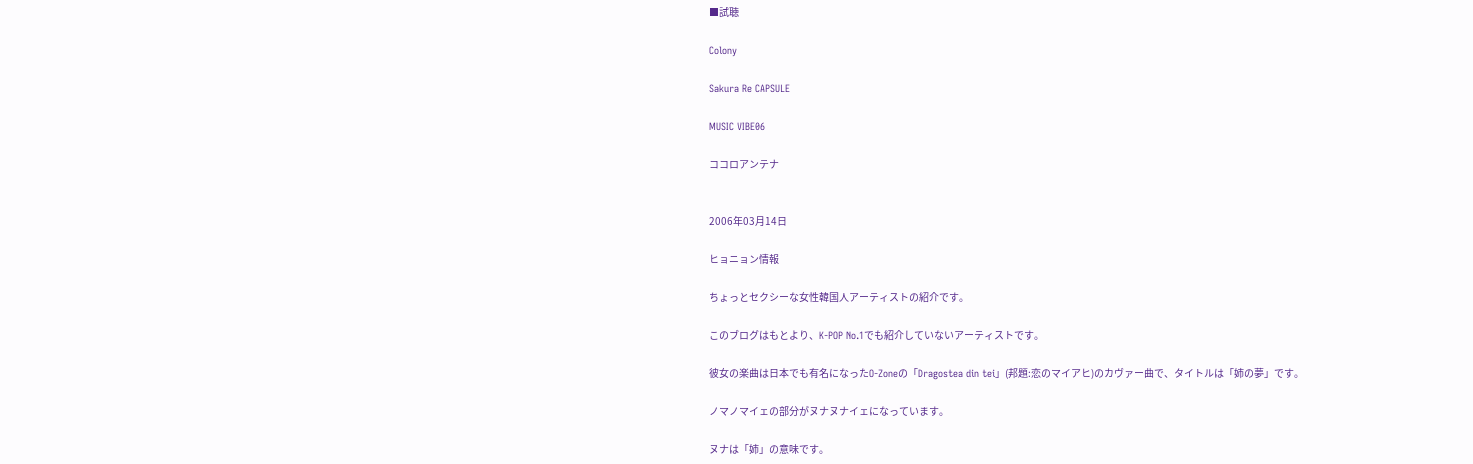■試聴

Colony

Sakura Re CAPSULE

MUSIC VIBE06

ココロアンテナ


2006年03月14日

ヒョニョン情報

ちょっとセクシーな女性韓国人アーティストの紹介です。

このブログはもとより、K-POP No.1でも紹介していないアーティストです。

彼女の楽曲は日本でも有名になったO-Zoneの「Dragostea din tei」(邦題:恋のマイアヒ)のカヴァー曲で、タイトルは「姉の夢」です。

ノマノマイェの部分がヌナヌナイェになっています。

ヌナは「姉」の意味です。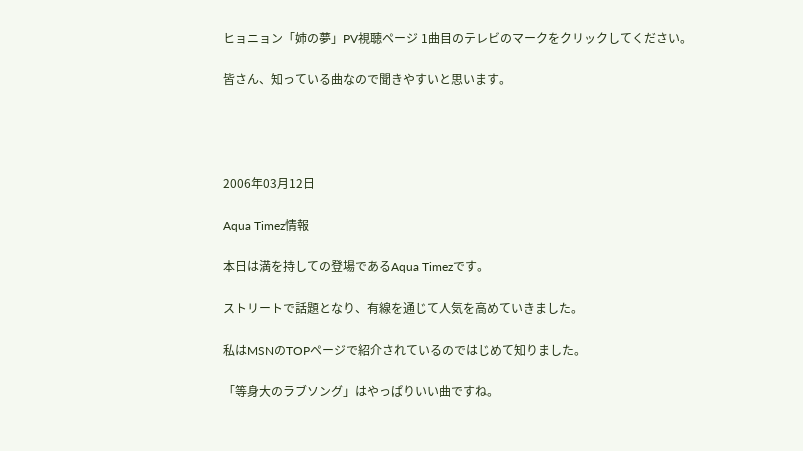ヒョニョン「姉の夢」PV視聴ページ 1曲目のテレビのマークをクリックしてください。

皆さん、知っている曲なので聞きやすいと思います。




2006年03月12日

Aqua Timez情報

本日は満を持しての登場であるAqua Timezです。

ストリートで話題となり、有線を通じて人気を高めていきました。

私はMSNのTOPページで紹介されているのではじめて知りました。

「等身大のラブソング」はやっぱりいい曲ですね。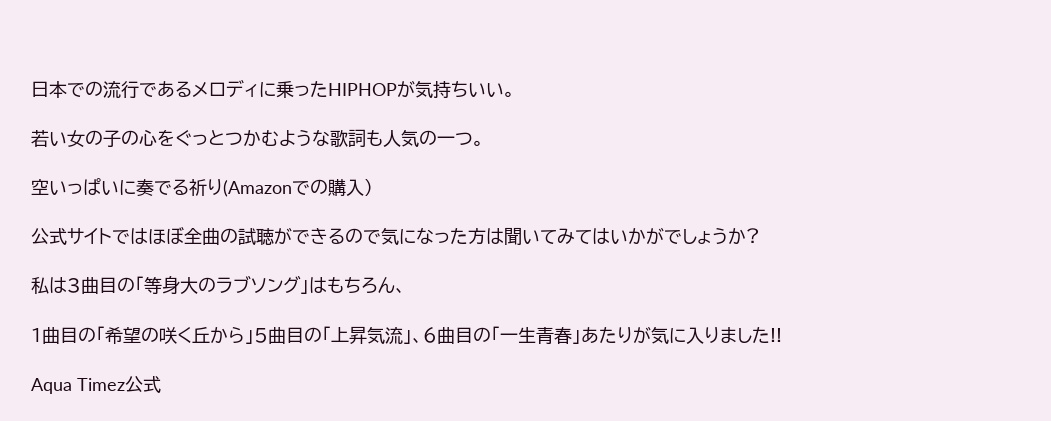日本での流行であるメロディに乗ったHIPHOPが気持ちいい。

若い女の子の心をぐっとつかむような歌詞も人気の一つ。

空いっぱいに奏でる祈り(Amazonでの購入)

公式サイトではほぼ全曲の試聴ができるので気になった方は聞いてみてはいかがでしょうか?

私は3曲目の「等身大のラブソング」はもちろん、

1曲目の「希望の咲く丘から」5曲目の「上昇気流」、6曲目の「一生青春」あたりが気に入りました!!

Aqua Timez公式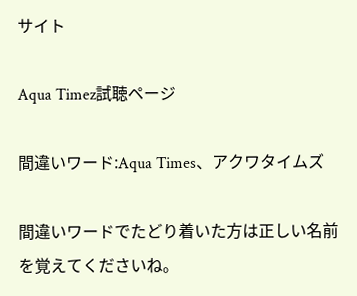サイト

Aqua Timez試聴ページ

間違いワード:Aqua Times、アクワタイムズ

間違いワードでたどり着いた方は正しい名前を覚えてくださいね。